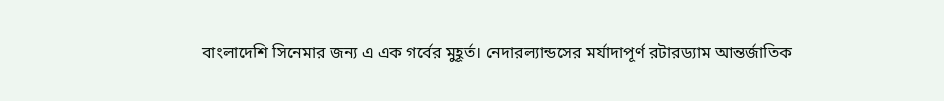বাংলাদেশি সিনেমার জন্য এ এক গর্বের মুহূর্ত। নেদারল্যান্ডসের মর্যাদাপূর্ণ রটারড্যাম আন্তর্জাতিক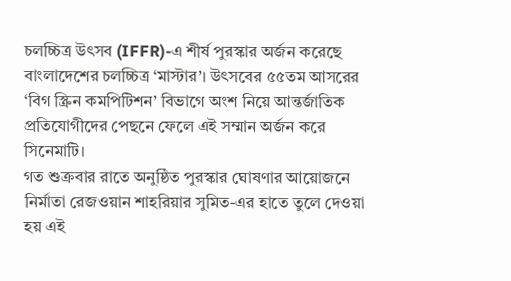চলচ্চিত্র উৎসব (IFFR)-এ শীর্ষ পুরস্কার অর্জন করেছে বাংলাদেশের চলচ্চিত্র ‘মাস্টার’। উৎসবের ৫৫তম আসরের ‘বিগ স্ক্রিন কমপিটিশন’ বিভাগে অংশ নিয়ে আন্তর্জাতিক প্রতিযোগীদের পেছনে ফেলে এই সম্মান অর্জন করে সিনেমাটি।
গত শুক্রবার রাতে অনুষ্ঠিত পুরস্কার ঘোষণার আয়োজনে নির্মাতা রেজওয়ান শাহরিয়ার সুমিত-এর হাতে তুলে দেওয়া হয় এই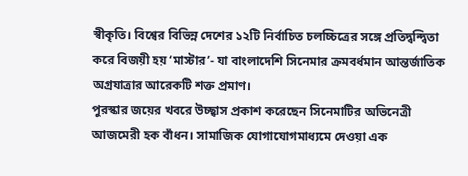স্বীকৃতি। বিশ্বের বিভিন্ন দেশের ১২টি নির্বাচিত চলচ্চিত্রের সঙ্গে প্রতিদ্বন্দ্বিতা করে বিজয়ী হয় ‘মাস্টার’- যা বাংলাদেশি সিনেমার ক্রমবর্ধমান আন্তর্জাতিক অগ্রযাত্রার আরেকটি শক্ত প্রমাণ।
পুরস্কার জয়ের খবরে উচ্ছ্বাস প্রকাশ করেছেন সিনেমাটির অভিনেত্রী আজমেরী হক বাঁধন। সামাজিক যোগাযোগমাধ্যমে দেওয়া এক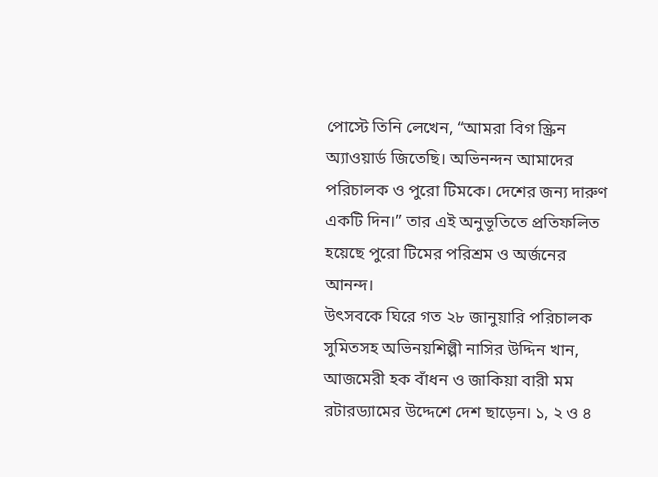পোস্টে তিনি লেখেন, “আমরা বিগ স্ক্রিন অ্যাওয়ার্ড জিতেছি। অভিনন্দন আমাদের পরিচালক ও পুরো টিমকে। দেশের জন্য দারুণ একটি দিন।” তার এই অনুভূতিতে প্রতিফলিত হয়েছে পুরো টিমের পরিশ্রম ও অর্জনের আনন্দ।
উৎসবকে ঘিরে গত ২৮ জানুয়ারি পরিচালক সুমিতসহ অভিনয়শিল্পী নাসির উদ্দিন খান, আজমেরী হক বাঁধন ও জাকিয়া বারী মম রটারড্যামের উদ্দেশে দেশ ছাড়েন। ১, ২ ও ৪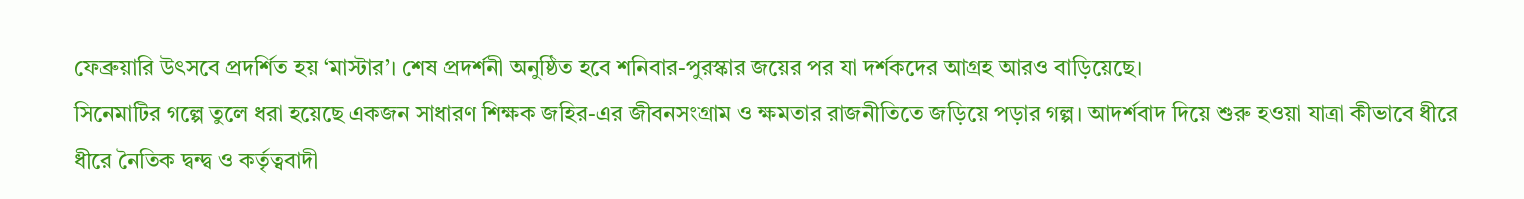ফেব্রুয়ারি উৎসবে প্রদর্শিত হয় ‘মাস্টার’। শেষ প্রদর্শনী অনুষ্ঠিত হবে শনিবার-পুরস্কার জয়ের পর যা দর্শকদের আগ্রহ আরও বাড়িয়েছে।
সিনেমাটির গল্পে তুলে ধরা হয়েছে একজন সাধারণ শিক্ষক জহির-এর জীবনসংগ্রাম ও ক্ষমতার রাজনীতিতে জড়িয়ে পড়ার গল্প। আদর্শবাদ দিয়ে শুরু হওয়া যাত্রা কীভাবে ধীরে ধীরে নৈতিক দ্বন্দ্ব ও কর্তৃত্ববাদী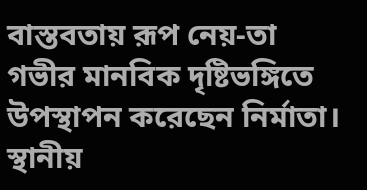বাস্তবতায় রূপ নেয়-তা গভীর মানবিক দৃষ্টিভঙ্গিতে উপস্থাপন করেছেন নির্মাতা। স্থানীয়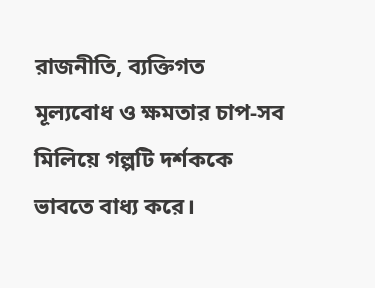রাজনীতি, ব্যক্তিগত মূল্যবোধ ও ক্ষমতার চাপ-সব মিলিয়ে গল্পটি দর্শককে ভাবতে বাধ্য করে।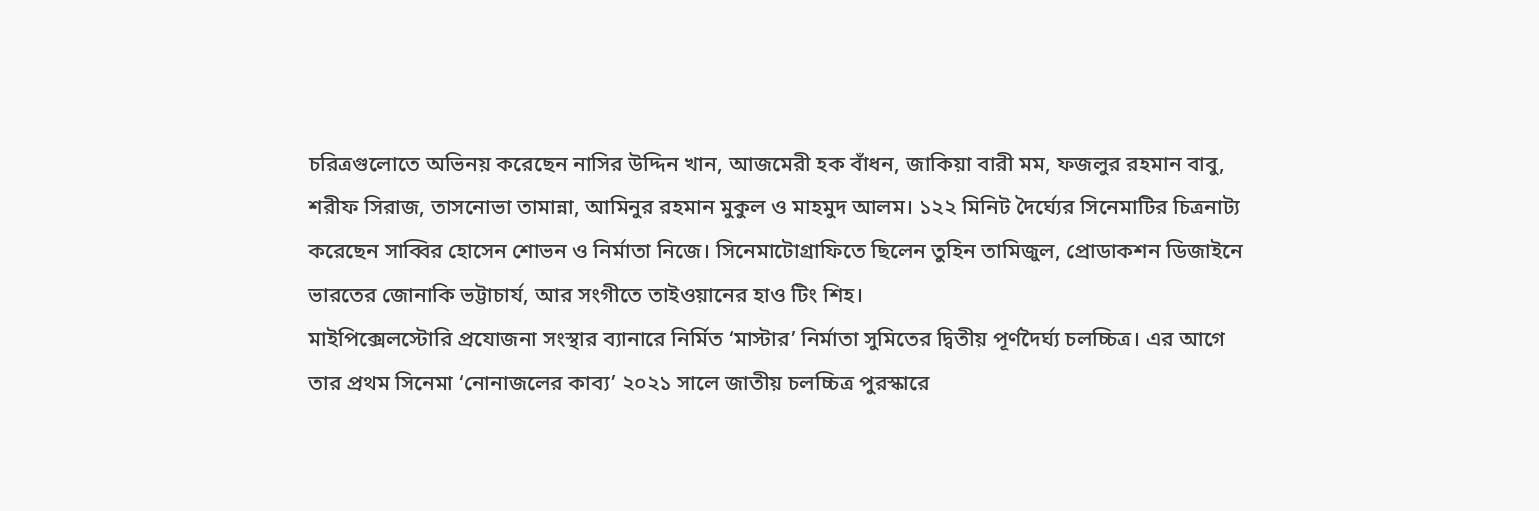চরিত্রগুলোতে অভিনয় করেছেন নাসির উদ্দিন খান, আজমেরী হক বাঁধন, জাকিয়া বারী মম, ফজলুর রহমান বাবু, শরীফ সিরাজ, তাসনোভা তামান্না, আমিনুর রহমান মুকুল ও মাহমুদ আলম। ১২২ মিনিট দৈর্ঘ্যের সিনেমাটির চিত্রনাট্য করেছেন সাব্বির হোসেন শোভন ও নির্মাতা নিজে। সিনেমাটোগ্রাফিতে ছিলেন তুহিন তামিজুল, প্রোডাকশন ডিজাইনে ভারতের জোনাকি ভট্টাচার্য, আর সংগীতে তাইওয়ানের হাও টিং শিহ।
মাইপিক্সেলস্টোরি প্রযোজনা সংস্থার ব্যানারে নির্মিত ‘মাস্টার’ নির্মাতা সুমিতের দ্বিতীয় পূর্ণদৈর্ঘ্য চলচ্চিত্র। এর আগে তার প্রথম সিনেমা ‘নোনাজলের কাব্য’ ২০২১ সালে জাতীয় চলচ্চিত্র পুরস্কারে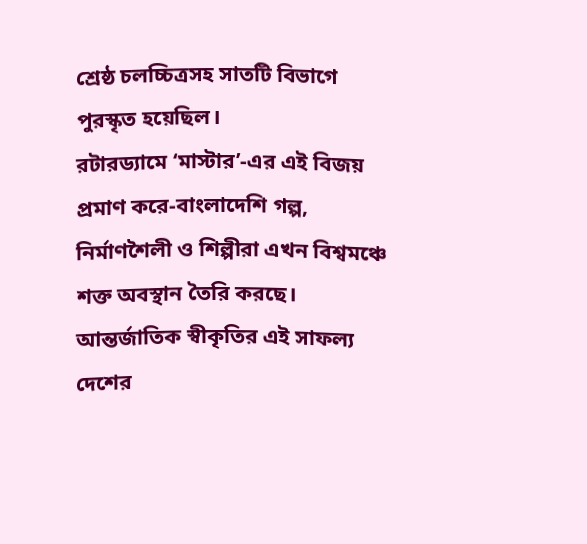শ্রেষ্ঠ চলচ্চিত্রসহ সাতটি বিভাগে পুরস্কৃত হয়েছিল।
রটারড্যামে ‘মাস্টার’-এর এই বিজয় প্রমাণ করে-বাংলাদেশি গল্প, নির্মাণশৈলী ও শিল্পীরা এখন বিশ্বমঞ্চে শক্ত অবস্থান তৈরি করছে। আন্তর্জাতিক স্বীকৃতির এই সাফল্য দেশের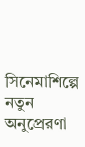সিনেমাশিল্পে নতুন অনুপ্রেরণা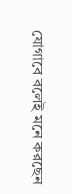যোগাবে বলেই মনে করছেন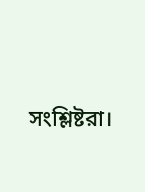সংশ্লিষ্টরা।